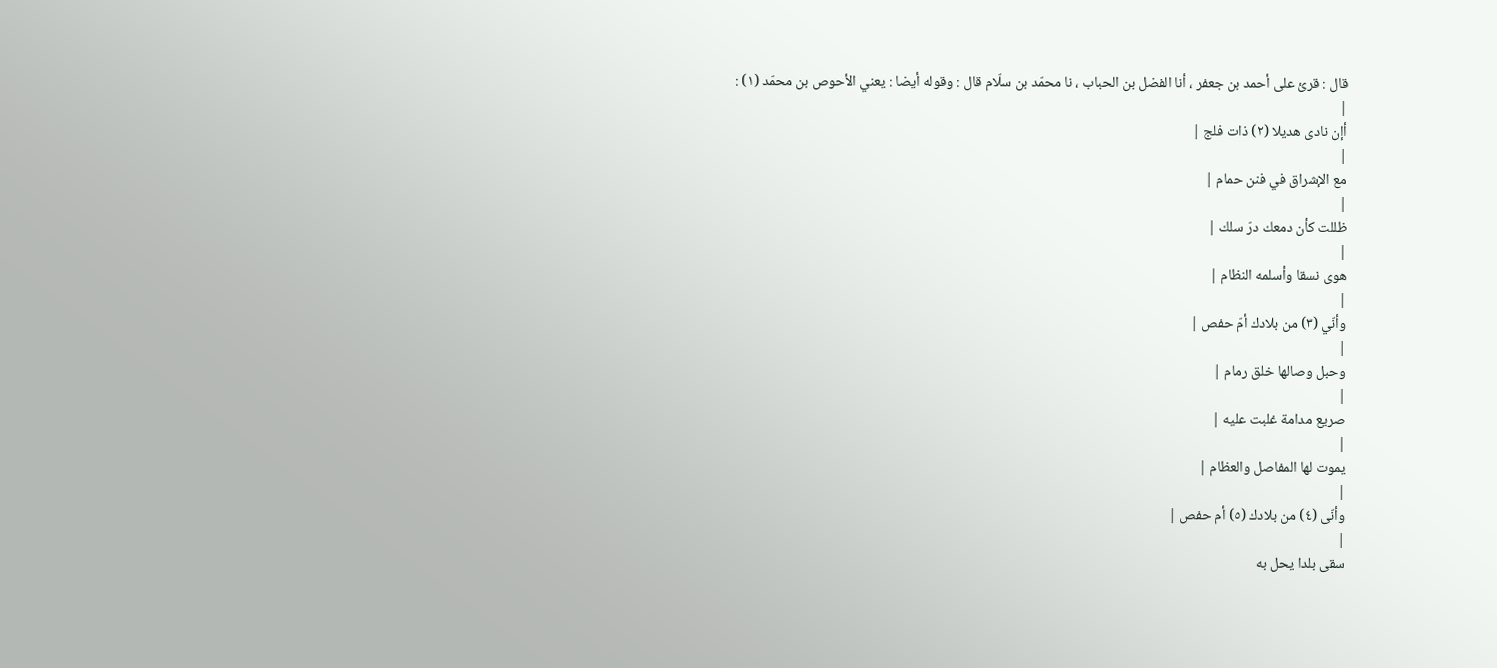قال : قرئ على أحمد بن جعفر ، أنا الفضل بن الحباب ، نا محمّد بن سلّام قال : وقوله أيضا : يعني الأحوص بن محمّد (١) :
|
أإن نادى هديلا (٢) ذات فلج |
|
مع الإشراق في فنن حمام |
|
ظللت كأن دمعك درّ سلك |
|
هوى نسقا وأسلمه النظام |
|
وأنّي (٣) من بلادك أمّ حفص |
|
وحبل وصالها خلق رمام |
|
صريع مدامة غلبت عليه |
|
يموت لها المفاصل والعظام |
|
وأنّى (٤) من بلادك (٥) أم حفص |
|
سقى بلدا يحل به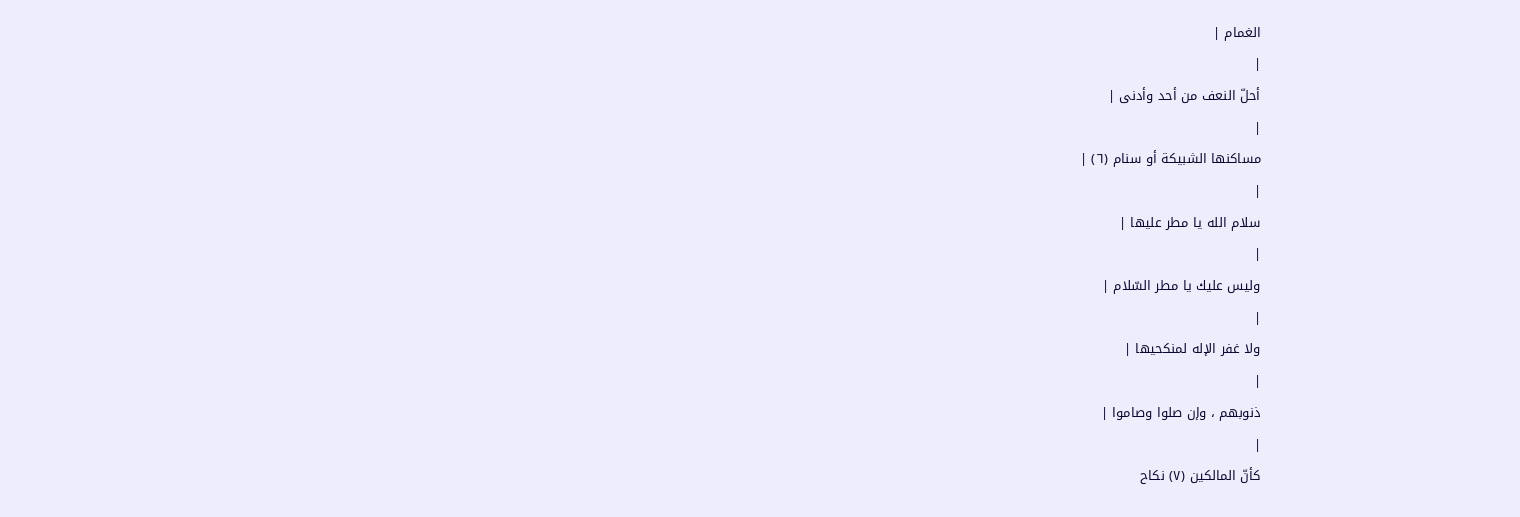الغمام |
|
أحلّ النعف من أحد وأدنى |
|
مساكنها الشبيكة أو سنام (٦) |
|
سلام الله يا مطر عليها |
|
وليس عليك يا مطر السّلام |
|
ولا غفر الإله لمنكحيها |
|
ذنوبهم ، وإن صلوا وصاموا |
|
كأنّ المالكين (٧) نكاح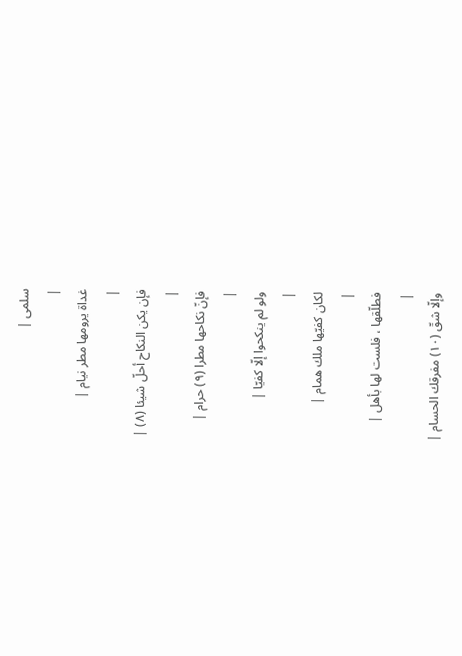سلمى |
|
غداة يرومها مطر نيام |
|
فإن يكن النكاح أحلّ شيئا (٨) |
|
فإنّ نكاحها مطرا (٩) حرام |
|
ولو لم ينكحوا إلّا كفيّا |
|
لكان كفيّها ملك همام |
|
فطلّقها ، فلست لها بأهل |
|
وإلّا شقّ (١٠) مفرقك الحسام |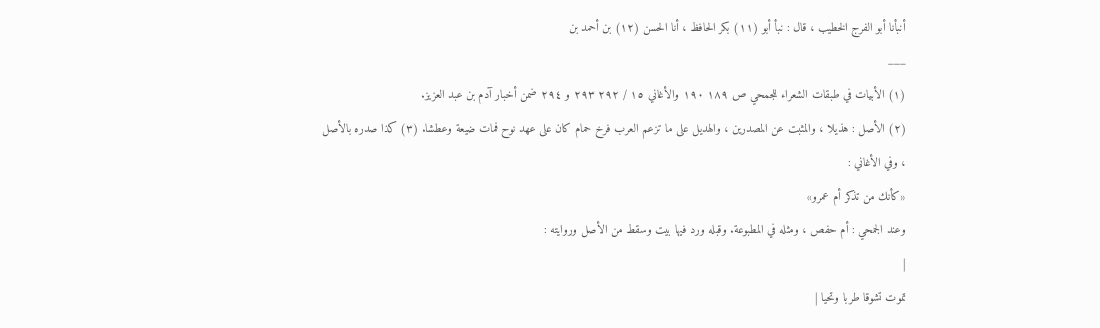أنبأنا أبو الفرج الخطيب ، قال : نبأ أبو (١١) بكر الحافظ ، أنا الحسن (١٢) بن أحمد بن
___
(١) الأبيات في طبقات الشعراء للجمحي ص ١٨٩ ١٩٠ والأغاني ١٥ / ٢٩٢ ٢٩٣ و ٢٩٤ ضمن أخبار آدم بن عبد العزيز.
(٢) الأصل : هذيلا ، والمثبت عن المصدرين ، والهديل على ما تزعم العرب فرخ حمام كان على عهد نوح فمات ضيعة وعطشا. (٣) كذا صدره بالأصل ، وفي الأغاني :
«كأنك من تذكر أم عمرو»
وعند الجمحي : أم حفص ، ومثله في المطبوعة. وقبله ورد فيها بيت وسقط من الأصل وروايته :
|
تموت تشوقا طربا وتحيا |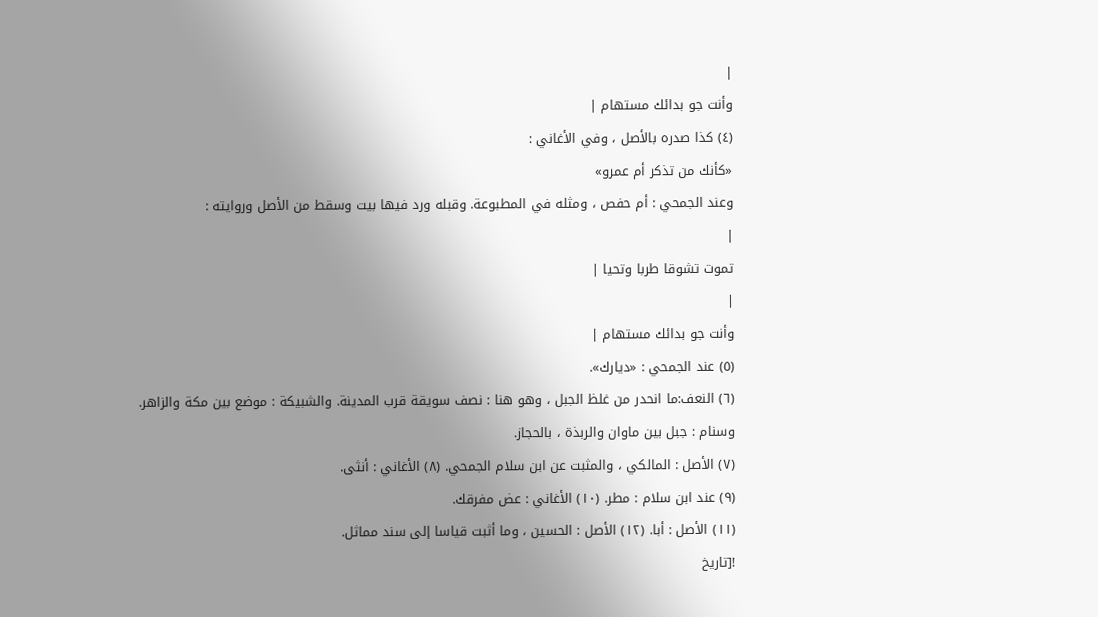|
وأنت جو بدائك مستهام |
(٤) كذا صدره بالأصل ، وفي الأغاني :
«كأنك من تذكر أم عمرو»
وعند الجمحي : أم حفص ، ومثله في المطبوعة. وقبله ورد فيها بيت وسقط من الأصل وروايته :
|
تموت تشوقا طربا وتحيا |
|
وأنت جو بدائك مستهام |
(٥) عند الجمحي : «ديارك».
(٦) النعف:ما انحدر من غلظ الجبل ، وهو هنا : نصف سويقة قرب المدينة. والشبيكة : موضع بين مكة والزاهر.
وسنام : جبل بين ماوان والربذة ، بالحجاز.
(٧) الأصل : المالكي ، والمثبت عن ابن سلام الجمحي. (٨) الأغاني : أنثى.
(٩) عند ابن سلام : مطر. (١٠) الأغاني : عض مفرقك.
(١١) الأصل : أبا. (١٢) الأصل : الحسين ، وما أثبت قياسا إلى سند مماثل.
![تاريخ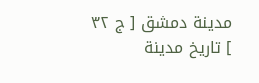مدينة دمشق [ ج ٣٢ ] تاريخ مدينة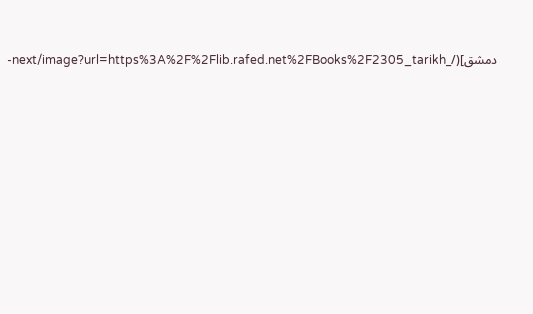دمشق](/_next/image?url=https%3A%2F%2Flib.rafed.net%2FBooks%2F2305_tarikh-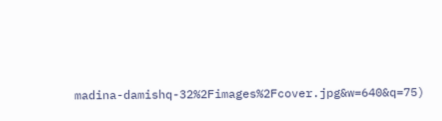madina-damishq-32%2Fimages%2Fcover.jpg&w=640&q=75)